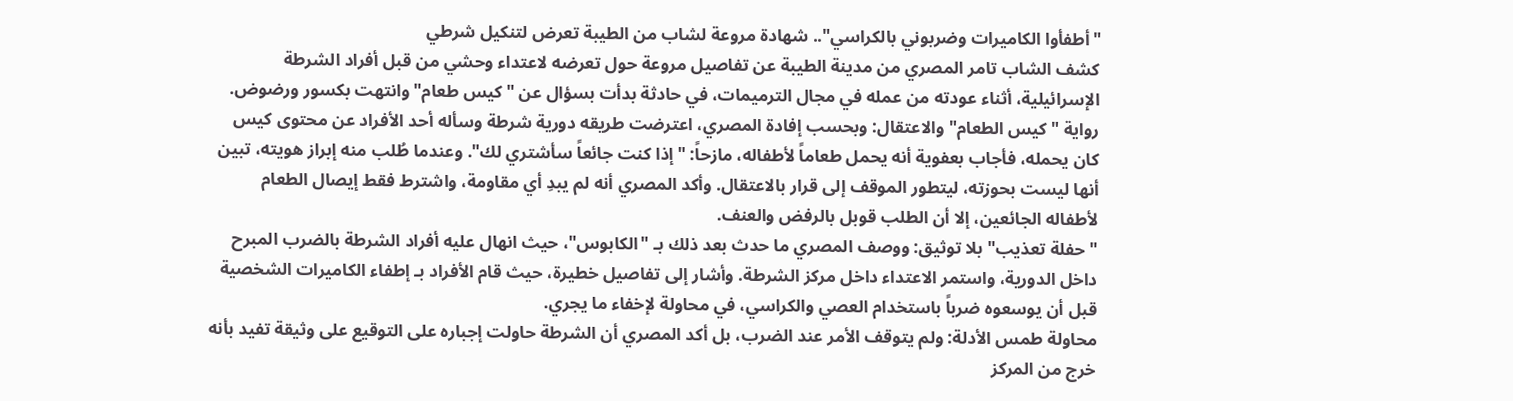"أطفأوا الكاميرات وضربوني بالكراسي".. شهادة مروعة لشاب من الطيبة تعرض لتنكيل شرطي
كشف الشاب تامر المصري من مدينة الطيبة عن تفاصيل مروعة حول تعرضه لاعتداء وحشي من قبل أفراد الشرطة الإسرائيلية، أثناء عودته من عمله في مجال الترميمات، في حادثة بدأت بسؤال عن "كيس طعام" وانتهت بكسور ورضوض.
رواية "كيس الطعام" والاعتقال: وبحسب إفادة المصري، اعترضت طريقه دورية شرطة وسأله أحد الأفراد عن محتوى كيس كان يحمله، فأجاب بعفوية أنه يحمل طعاماً لأطفاله، مازحاً: "إذا كنت جائعاً سأشتري لك". وعندما طُلب منه إبراز هويته، تبين أنها ليست بحوزته، ليتطور الموقف إلى قرار بالاعتقال. وأكد المصري أنه لم يبدِ أي مقاومة، واشترط فقط إيصال الطعام لأطفاله الجائعين، إلا أن الطلب قوبل بالرفض والعنف.
"حفلة تعذيب" بلا توثيق: ووصف المصري ما حدث بعد ذلك بـ "الكابوس"، حيث انهال عليه أفراد الشرطة بالضرب المبرح داخل الدورية، واستمر الاعتداء داخل مركز الشرطة. وأشار إلى تفاصيل خطيرة، حيث قام الأفراد بـ إطفاء الكاميرات الشخصية قبل أن يوسعوه ضرباً باستخدام العصي والكراسي، في محاولة لإخفاء ما يجري.
محاولة طمس الأدلة: ولم يتوقف الأمر عند الضرب، بل أكد المصري أن الشرطة حاولت إجباره على التوقيع على وثيقة تفيد بأنه خرج من المركز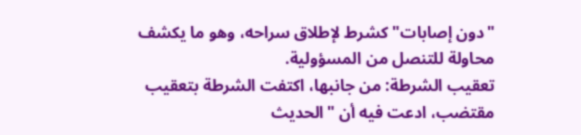"دون إصابات" كشرط لإطلاق سراحه، وهو ما يكشف محاولة للتنصل من المسؤولية.
تعقيب الشرطة: من جانبها، اكتفت الشرطة بتعقيب مقتضب، ادعت فيه أن "الحديث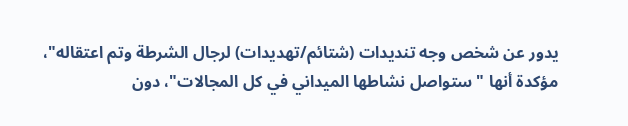يدور عن شخص وجه تنديدات (شتائم/تهديدات) لرجال الشرطة وتم اعتقاله"، مؤكدة أنها "ستواصل نشاطها الميداني في كل المجالات"، دون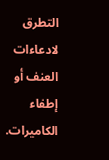التطرق لادعاءات العنف أو إطفاء الكاميرات.